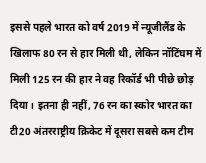इससे पहले भारत को वर्ष 2019 में न्यूजीलैंड के खिलाफ 80 रन से हार मिली थी, लेकिन नॉटिंघम में मिली 125 रन की हार ने वह रिकॉर्ड भी पीछे छोड़ दिया। इतना ही नहीं, 76 रन का स्कोर भारत का टी20 अंतरराष्ट्रीय क्रिकेट में दूसरा सबसे कम टीम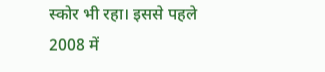स्कोर भी रहा। इससे पहले 2008 में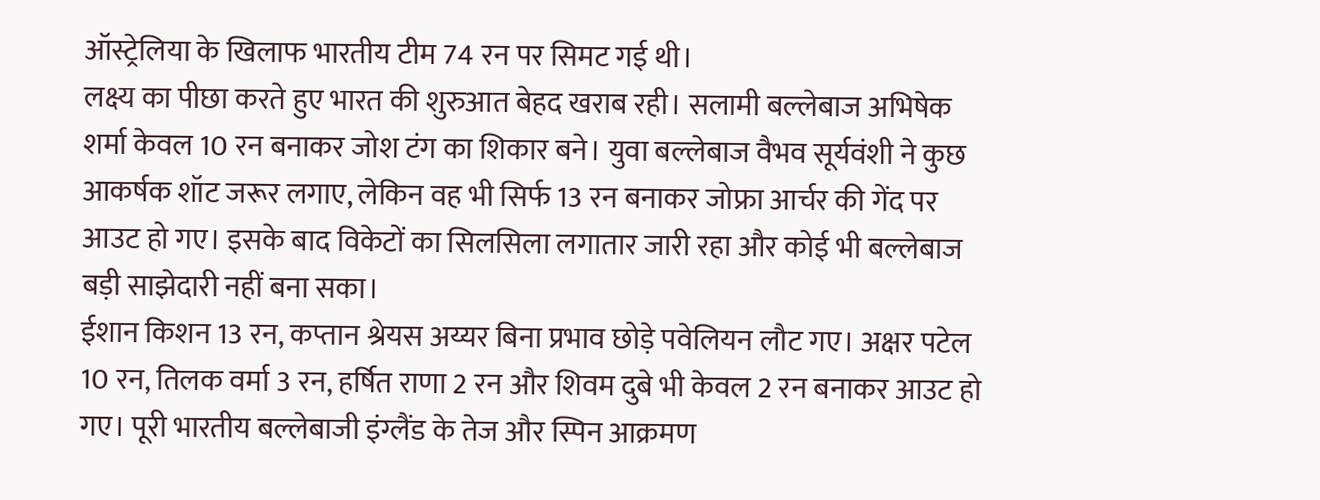ऑस्ट्रेलिया के खिलाफ भारतीय टीम 74 रन पर सिमट गई थी।
लक्ष्य का पीछा करते हुए भारत की शुरुआत बेहद खराब रही। सलामी बल्लेबाज अभिषेक शर्मा केवल 10 रन बनाकर जोश टंग का शिकार बने। युवा बल्लेबाज वैभव सूर्यवंशी ने कुछ आकर्षक शॉट जरूर लगाए, लेकिन वह भी सिर्फ 13 रन बनाकर जोफ्रा आर्चर की गेंद पर आउट हो गए। इसके बाद विकेटों का सिलसिला लगातार जारी रहा और कोई भी बल्लेबाज बड़ी साझेदारी नहीं बना सका।
ईशान किशन 13 रन, कप्तान श्रेयस अय्यर बिना प्रभाव छोड़े पवेलियन लौट गए। अक्षर पटेल 10 रन, तिलक वर्मा 3 रन, हर्षित राणा 2 रन और शिवम दुबे भी केवल 2 रन बनाकर आउट हो गए। पूरी भारतीय बल्लेबाजी इंग्लैंड के तेज और स्पिन आक्रमण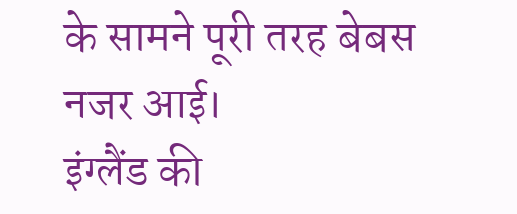के सामने पूरी तरह बेबस नजर आई।
इंग्लैंड की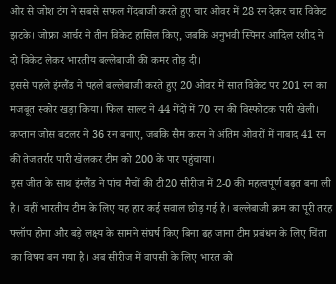ओर से जोश टंग ने सबसे सफल गेंदबाजी करते हुए चार ओवर में 28 रन देकर चार विकेट झटके। जोफ्रा आर्चर ने तीन विकेट हासिल किए, जबकि अनुभवी स्पिनर आदिल रशीद ने दो विकेट लेकर भारतीय बल्लेबाजी की कमर तोड़ दी।
इससे पहले इंग्लैंड ने पहले बल्लेबाजी करते हुए 20 ओवर में सात विकेट पर 201 रन का मजबूत स्कोर खड़ा किया। फिल साल्ट ने 44 गेंदों में 70 रन की विस्फोटक पारी खेली। कप्तान जोस बटलर ने 36 रन बनाए, जबकि सैम करन ने अंतिम ओवरों में नाबाद 41 रन की तेजतर्रार पारी खेलकर टीम को 200 के पार पहुंचाया।
इस जीत के साथ इंग्लैंड ने पांच मैचों की टी20 सीरीज में 2-0 की महत्वपूर्ण बढ़त बना ली है। वहीं भारतीय टीम के लिए यह हार कई सवाल छोड़ गई है। बल्लेबाजी क्रम का पूरी तरह फ्लॉप होना और बड़े लक्ष्य के सामने संघर्ष किए बिना ढह जाना टीम प्रबंधन के लिए चिंता का विषय बन गया है। अब सीरीज में वापसी के लिए भारत को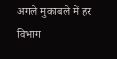अगले मुकाबले में हर विभाग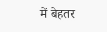में बेहतर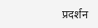प्रदर्शन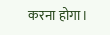करना होगा।